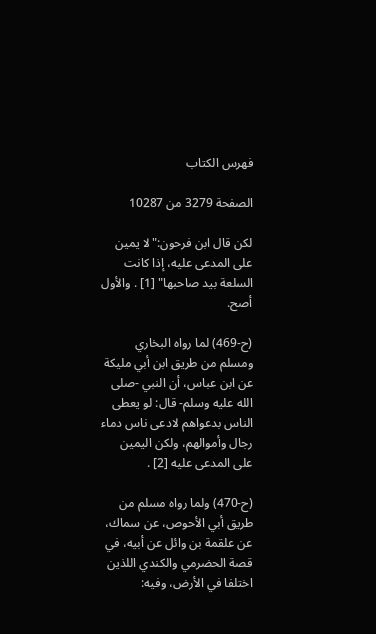فهرس الكتاب

الصفحة 3279 من 10287

لكن قال ابن فرحون:"لا يمين على المدعى عليه، إذا كانت السلعة بيد صاحبها" [1] . والأول أصح.

(ح-469) لما رواه البخاري ومسلم من طريق ابن أبي مليكة عن ابن عباس، أن النبي -صلى الله عليه وسلم- قال: لو يعطى الناس بدعواهم لادعى ناس دماء رجال وأموالهم، ولكن اليمين على المدعى عليه [2] .

(ح-470) ولما رواه مسلم من طريق أبي الأحوص، عن سماك، عن علقمة بن وائل عن أبيه، في قصة الحضرمي والكندي اللذين اختلفا في الأرض، وفيه: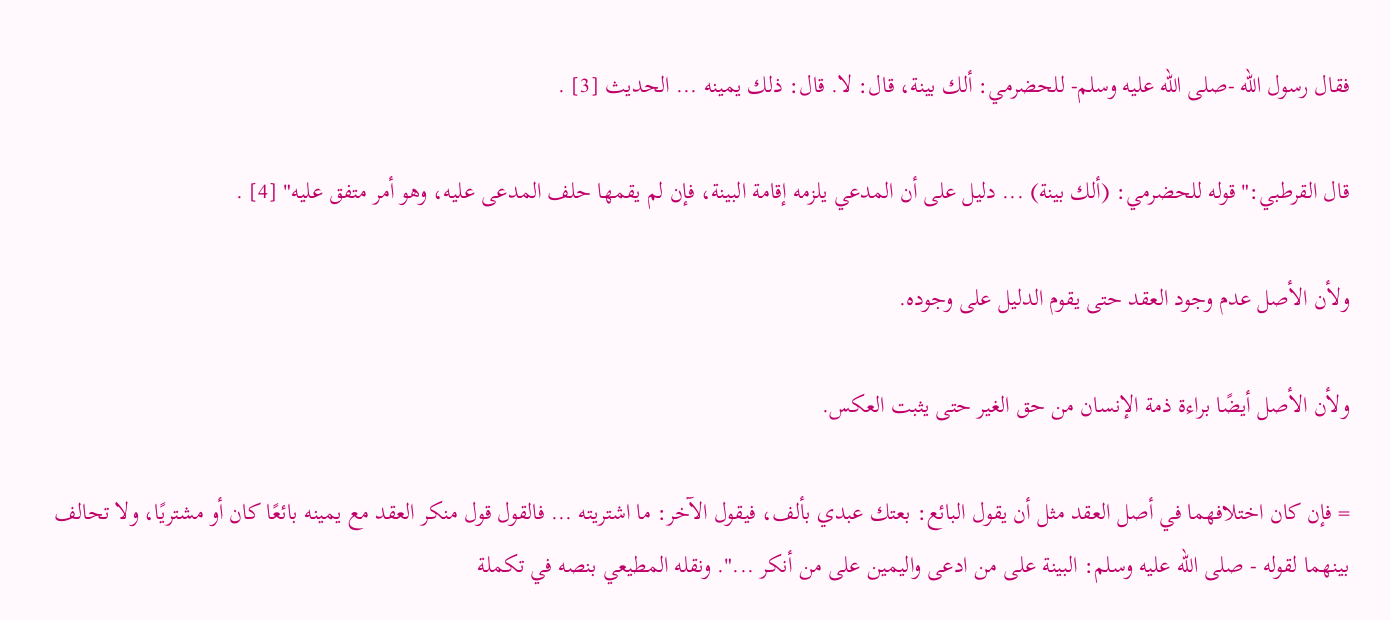فقال رسول الله -صلى الله عليه وسلم- للحضرمي: ألك بينة، قال: لا. قال: ذلك يمينه ... الحديث [3] .

قال القرطبي:"قوله للحضرمي: (ألك بينة) ... دليل على أن المدعي يلزمه إقامة البينة، فإن لم يقمها حلف المدعى عليه، وهو أمر متفق عليه" [4] .

ولأن الأصل عدم وجود العقد حتى يقوم الدليل على وجوده.

ولأن الأصل أيضًا براءة ذمة الإنسان من حق الغير حتى يثبت العكس.

= فإن كان اختلافهما في أصل العقد مثل أن يقول البائع: بعتك عبدي بألف، فيقول الآخر: ما اشتريته ... فالقول قول منكر العقد مع يمينه بائعًا كان أو مشتريًا، ولا تحالف بينهما لقوله - صلى الله عليه وسلم: البينة على من ادعى واليمين على من أنكر ...". ونقله المطيعي بنصه في تكملة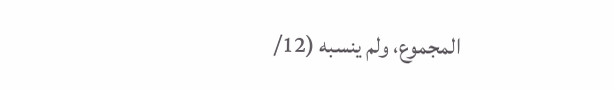المجموع، ولم ينسبه (12/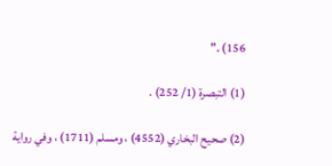156) ."

(1) التبصرة (1/ 252) .

(2) صحيح البخاري (4552) ، ومسلم (1711) ، وفي رواية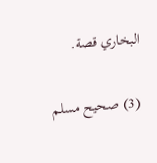البخاري قصة.

(3) صحيح مسلم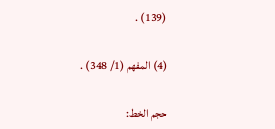(139) .

(4) المفهم (1/ 348) .

حجم الخط: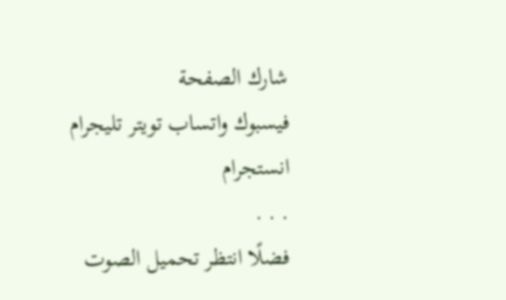شارك الصفحة
فيسبوك واتساب تويتر تليجرام انستجرام
. . .
فضلًا انتظر تحميل الصوت